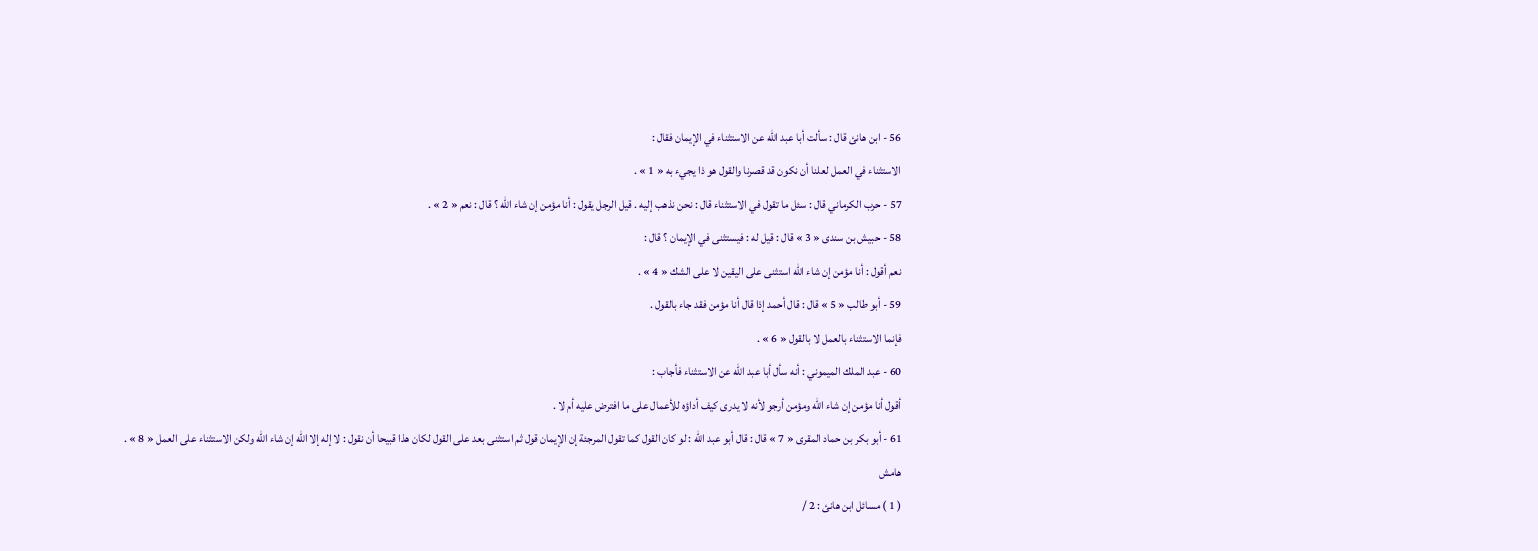56 - ابن هانئ قال : سألت أبا عبد اللّه عن الاستثناء في الإيمان فقال :
الاستثناء في العمل لعلنا أن نكون قد قصرنا والقول هو ذا يجيء به « 1 » .
57 - حرب الكرماني قال : سئل ما تقول في الاستثناء قال : نحن نذهب إليه . قيل الرجل يقول : أنا مؤمن إن شاء اللّه ؟ قال : نعم « 2 » .
58 - حبيش بن سندى « 3 » قال : قيل له : فيستثنى في الإيمان ؟ قال :
نعم أقول : أنا مؤمن إن شاء اللّه استثنى على اليقين لا على الشك « 4 » .
59 - أبو طالب « 5 » قال : قال أحمد إذا قال أنا مؤمن فقد جاء بالقول .
فإنما الاستثناء بالعمل لا بالقول « 6 » .
60 - عبد الملك الميموني : أنه سأل أبا عبد اللّه عن الاستثناء فأجاب :
أقول أنا مؤمن إن شاء اللّه ومؤمن أرجو لأنه لا يدرى كيف أداؤه للأعمال على ما افترض عليه أم لا .
61 - أبو بكر بن حماد المقرى « 7 » قال : قال أبو عبد اللّه : لو كان القول كما تقول المرجئة إن الإيمان قول ثم استثنى بعد على القول لكان هذا قبيحا أن نقول : لا إله إلا اللّه إن شاء اللّه ولكن الاستثناء على العمل « 8 » .
هامش
( 1 ) مسائل ابن هانئ : 2 /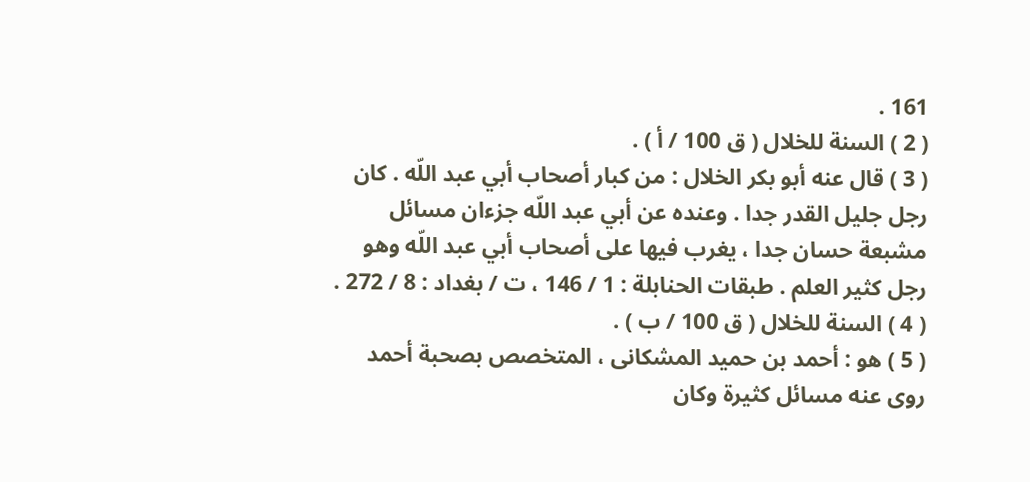161 .
( 2 ) السنة للخلال ( ق 100 / أ ) .
( 3 ) قال عنه أبو بكر الخلال : من كبار أصحاب أبي عبد اللّه . كان رجل جليل القدر جدا . وعنده عن أبي عبد اللّه جزءان مسائل مشبعة حسان جدا ، يغرب فيها على أصحاب أبي عبد اللّه وهو رجل كثير العلم . طبقات الحنابلة : 1 / 146 ، ت / بغداد : 8 / 272 .
( 4 ) السنة للخلال ( ق 100 / ب ) .
( 5 ) هو : أحمد بن حميد المشكانى ، المتخصص بصحبة أحمد روى عنه مسائل كثيرة وكان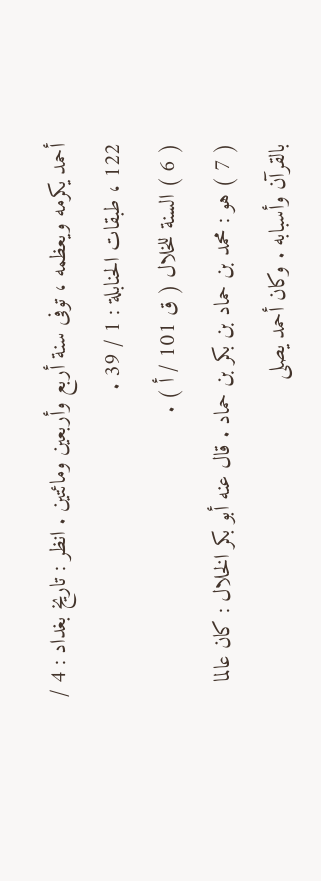أحمد يكرمه ويعظمه ، توفى سنة أربع وأربعين ومائتين . انظر : تاريخ بغداد : 4 / 122 ، طبقات الحنابلة : 1 / 39 .
( 6 ) السنة للخلال ( ق 101 / أ ) .
( 7 ) هو : محمد بن حماد بن بكر بن حماد . قال عنه أبو بكر الخلال : كان عالما بالقرآن وأسبابه . وكان أحمد يصلى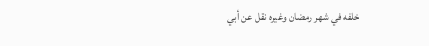خلفه في شهر رمضان وغيره نقل عن أبي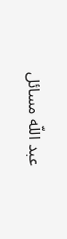عبد اللّه مسائل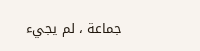جماعة ، لم يجيء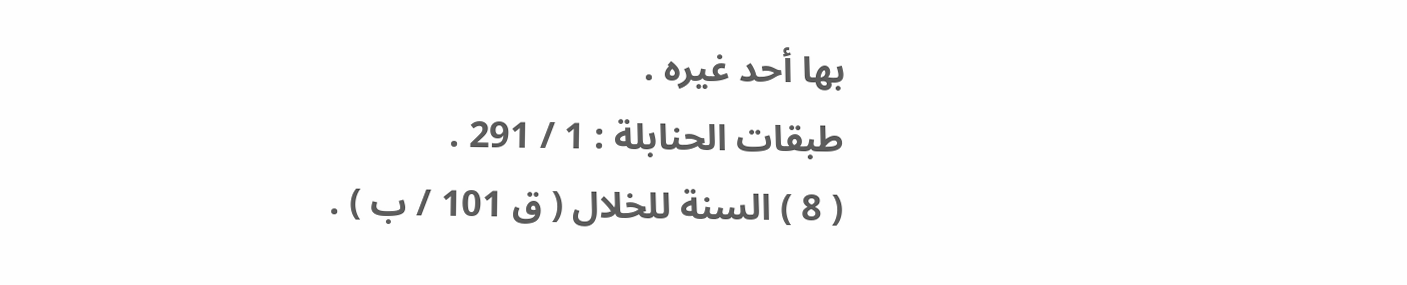بها أحد غيره .
طبقات الحنابلة : 1 / 291 .
( 8 ) السنة للخلال ( ق 101 / ب ) .